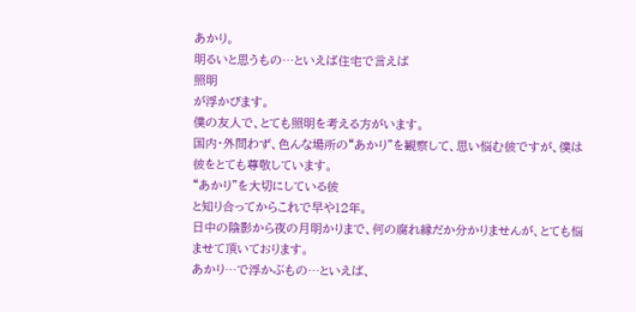あかり。
明るいと思うもの…といえば住宅で言えば
照明
が浮かびます。
僕の友人で、とても照明を考える方がいます。
国内・外問わず、色んな場所の“あかり”を観察して、思い悩む彼ですが、僕は彼をとても尊敬しています。
“あかり”を大切にしている彼
と知り合ってからこれで早や12年。
日中の陰影から夜の月明かりまで、何の腐れ縁だか分かりませんが、とても悩ませて頂いております。
あかり…で浮かぶもの…といえば、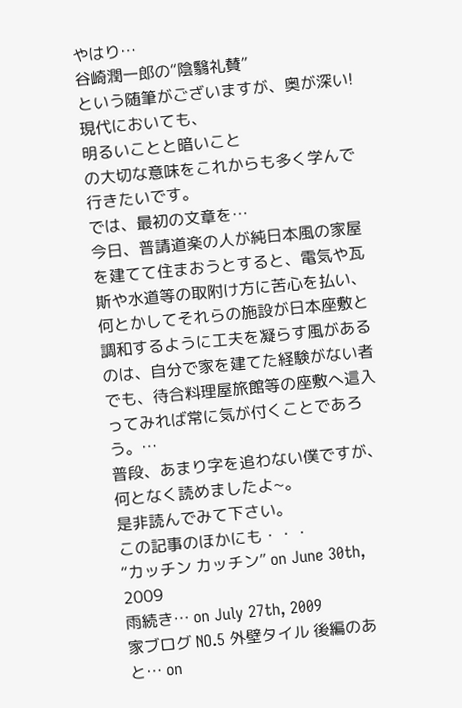やはり…
谷崎潤一郎の“陰翳礼賛”
という随筆がございますが、奥が深い!
現代においても、
明るいことと暗いこと
の大切な意味をこれからも多く学んで行きたいです。
では、最初の文章を…
今日、普請道楽の人が純日本風の家屋を建てて住まおうとすると、電気や瓦斯や水道等の取附け方に苦心を払い、何とかしてそれらの施設が日本座敷と調和するように工夫を凝らす風があるのは、自分で家を建てた経験がない者でも、待合料理屋旅館等の座敷へ這入ってみれば常に気が付くことであろう。…
普段、あまり字を追わない僕ですが、何となく読めましたよ~。
是非読んでみて下さい。
この記事のほかにも・・・
“カッチン カッチン” on June 30th, 2009
雨続き… on July 27th, 2009
家ブログ NO.5 外壁タイル 後編のあと… on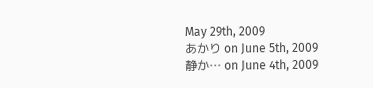May 29th, 2009
あかり on June 5th, 2009
静か… on June 4th, 2009